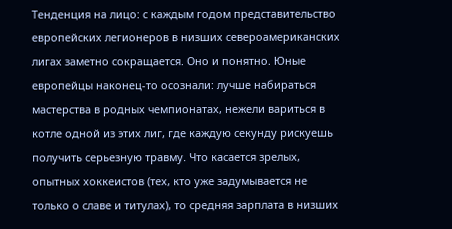Тенденция на лицо: с каждым годом представительство европейских легионеров в низших североамериканских лигах заметно сокращается. Оно и понятно. Юные европейцы наконец-то осознали: лучше набираться мастерства в родных чемпионатах, нежели вариться в котле одной из этих лиг, где каждую секунду рискуешь получить серьезную травму. Что касается зрелых, опытных хоккеистов (тех, кто уже задумывается не только о славе и титулах), то средняя зарплата в низших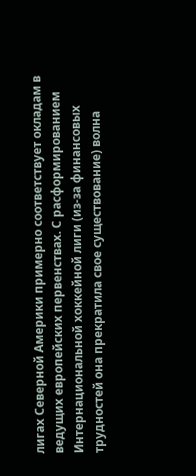лигах Северной Америки примерно соответствует окладам в ведущих европейских первенствах. С расформированием Интернациональной хоккейной лиги (из-за финансовых трудностей она прекратила свое существование) волна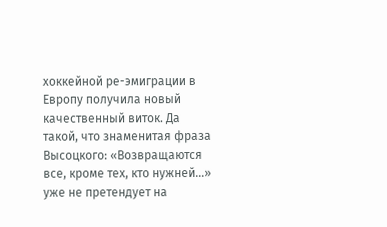хоккейной ре-эмиграции в Европу получила новый качественный виток. Да такой, что знаменитая фраза Высоцкого: «Возвращаются все, кроме тех, кто нужней…» уже не претендует на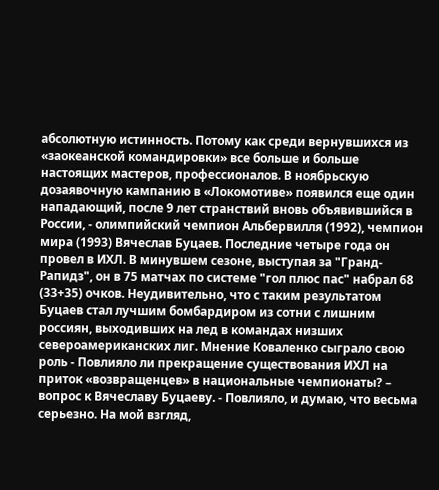абсолютную истинность. Потому как среди вернувшихся из «заокеанской командировки» все больше и больше настоящих мастеров, профессионалов. В ноябрьскую дозаявочную кампанию в «Локомотиве» появился еще один нападающий, после 9 лет странствий вновь объявившийся в России, - олимпийский чемпион Альбервилля (1992), чемпион мира (1993) Вячеслав Буцаев. Последние четыре года он провел в ИХЛ. В минувшем сезоне, выступая за "Гранд-Рапидз", он в 75 матчах по системе "гол плюс пас" набрал 68 (33+35) очков. Неудивительно, что с таким результатом Буцаев стал лучшим бомбардиром из сотни с лишним россиян, выходивших на лед в командах низших североамериканских лиг. Мнение Коваленко сыграло свою роль - Повлияло ли прекращение существования ИХЛ на приток «возвращенцев» в национальные чемпионаты? – вопрос к Вячеславу Буцаеву. - Повлияло, и думаю, что весьма серьезно. На мой взгляд,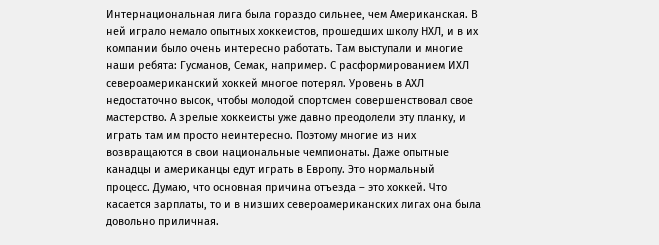Интернациональная лига была гораздо сильнее, чем Американская. В ней играло немало опытных хоккеистов, прошедших школу НХЛ, и в их компании было очень интересно работать. Там выступали и многие наши ребята: Гусманов, Семак, например. С расформированием ИХЛ североамериканский хоккей многое потерял. Уровень в АХЛ недостаточно высок, чтобы молодой спортсмен совершенствовал свое мастерство. А зрелые хоккеисты уже давно преодолели эту планку, и играть там им просто неинтересно. Поэтому многие из них возвращаются в свои национальные чемпионаты. Даже опытные канадцы и американцы едут играть в Европу. Это нормальный процесс. Думаю, что основная причина отъезда – это хоккей. Что касается зарплаты, то и в низших североамериканских лигах она была довольно приличная.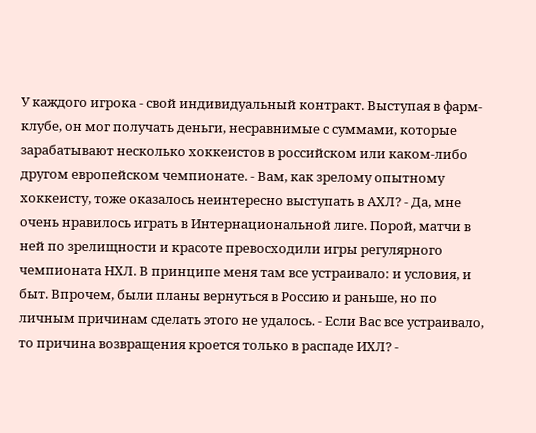У каждого игрока - свой индивидуальный контракт. Выступая в фарм-клубе, он мог получать деньги, несравнимые с суммами, которые зарабатывают несколько хоккеистов в российском или каком-либо другом европейском чемпионате. - Вам, как зрелому опытному хоккеисту, тоже оказалось неинтересно выступать в АХЛ? - Да, мне очень нравилось играть в Интернациональной лиге. Порой, матчи в ней по зрелищности и красоте превосходили игры регулярного чемпионата НХЛ. В принципе меня там все устраивало: и условия, и быт. Впрочем, были планы вернуться в Россию и раньше, но по личным причинам сделать этого не удалось. - Если Вас все устраивало, то причина возвращения кроется только в распаде ИХЛ? -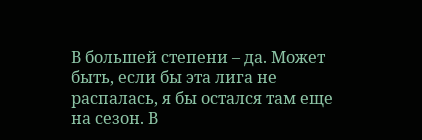В большей степени – да. Может быть, если бы эта лига не распалась, я бы остался там еще на сезон. В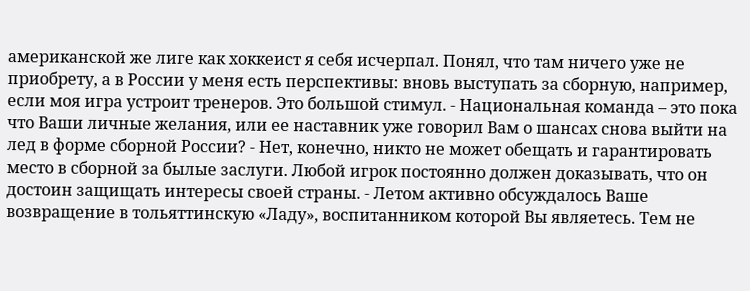американской же лиге как хоккеист я себя исчерпал. Понял, что там ничего уже не приобрету, а в России у меня есть перспективы: вновь выступать за сборную, например, если моя игра устроит тренеров. Это большой стимул. - Национальная команда – это пока что Ваши личные желания, или ее наставник уже говорил Вам о шансах снова выйти на лед в форме сборной России? - Нет, конечно, никто не может обещать и гарантировать место в сборной за былые заслуги. Любой игрок постоянно должен доказывать, что он достоин защищать интересы своей страны. - Летом активно обсуждалось Ваше возвращение в тольяттинскую «Ладу», воспитанником которой Вы являетесь. Тем не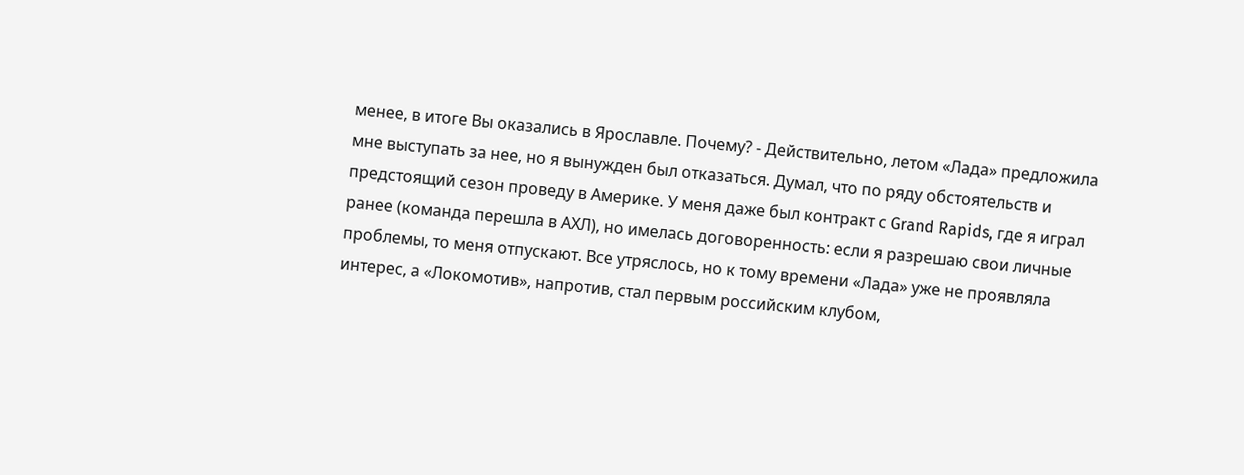менее, в итоге Вы оказались в Ярославле. Почему? - Действительно, летом «Лада» предложила мне выступать за нее, но я вынужден был отказаться. Думал, что по ряду обстоятельств и предстоящий сезон проведу в Америке. У меня даже был контракт с Grand Rapids, где я играл ранее (команда перешла в АХЛ), но имелась договоренность: если я разрешаю свои личные проблемы, то меня отпускают. Все утряслось, но к тому времени «Лада» уже не проявляла интерес, а «Локомотив», напротив, стал первым российским клубом,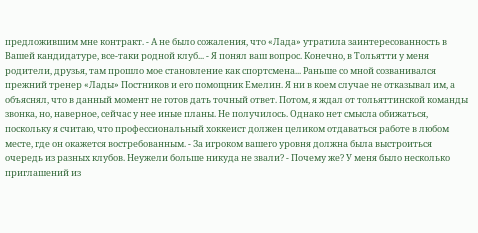предложившим мне контракт. - А не было сожаления, что «Лада» утратила заинтересованность в Вашей кандидатуре, все-таки родной клуб... - Я понял ваш вопрос. Конечно, в Тольятти у меня родители, друзья, там прошло мое становление как спортсмена... Раньше со мной созванивался прежний тренер «Лады» Постников и его помощник Емелин. Я ни в коем случае не отказывал им, а объяснял, что в данный момент не готов дать точный ответ. Потом, я ждал от тольяттинской команды звонка, но, наверное, сейчас у нее иные планы. Не получилось. Однако нет смысла обижаться, поскольку я считаю, что профессиональный хоккеист должен целиком отдаваться работе в любом месте, где он окажется востребованным. - За игроком вашего уровня должна была выстроиться очередь из разных клубов. Неужели больше никуда не звали? - Почему же? У меня было несколько приглашений из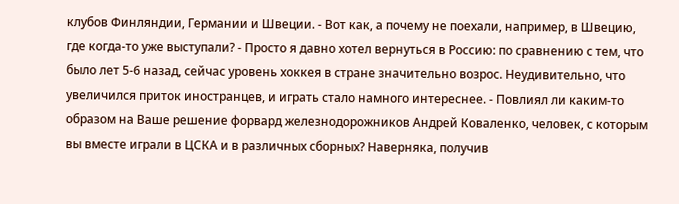клубов Финляндии, Германии и Швеции. - Вот как, а почему не поехали, например, в Швецию, где когда-то уже выступали? - Просто я давно хотел вернуться в Россию: по сравнению с тем, что было лет 5-6 назад, сейчас уровень хоккея в стране значительно возрос. Неудивительно, что увеличился приток иностранцев, и играть стало намного интереснее. - Повлиял ли каким-то образом на Ваше решение форвард железнодорожников Андрей Коваленко, человек, с которым вы вместе играли в ЦСКА и в различных сборных? Наверняка, получив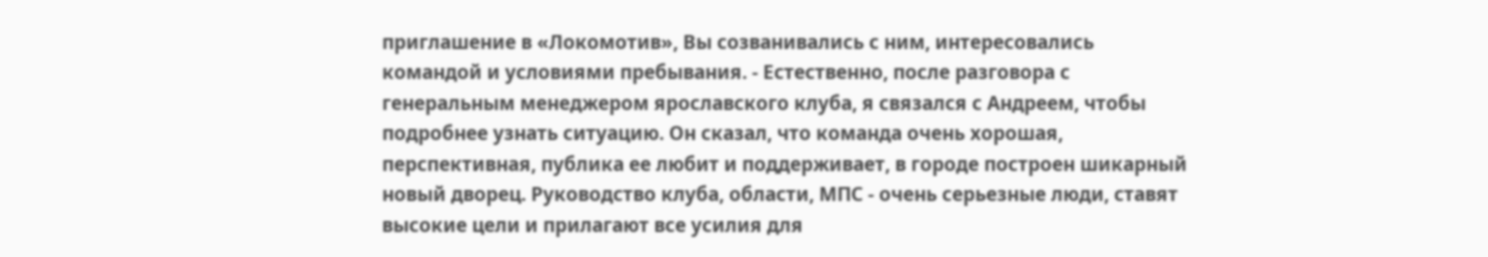приглашение в «Локомотив», Вы созванивались с ним, интересовались командой и условиями пребывания. - Естественно, после разговора с генеральным менеджером ярославского клуба, я связался с Андреем, чтобы подробнее узнать ситуацию. Он сказал, что команда очень хорошая, перспективная, публика ее любит и поддерживает, в городе построен шикарный новый дворец. Руководство клуба, области, МПС - очень серьезные люди, ставят высокие цели и прилагают все усилия для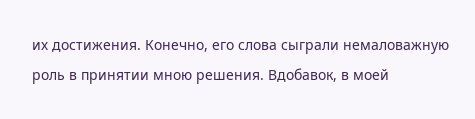их достижения. Конечно, его слова сыграли немаловажную роль в принятии мною решения. Вдобавок, в моей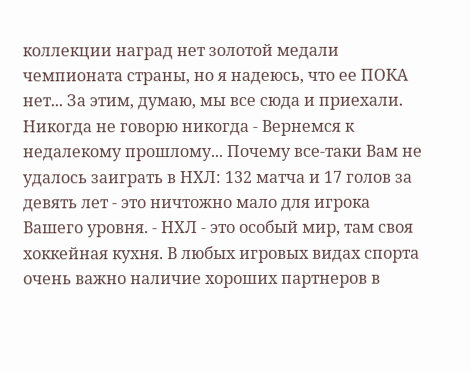коллекции наград нет золотой медали чемпионата страны, но я надеюсь, что ее ПОКА нет... За этим, думаю, мы все сюда и приехали. Никогда не говорю никогда - Вернемся к недалекому прошлому... Почему все-таки Вам не удалось заиграть в НХЛ: 132 матча и 17 голов за девять лет - это ничтожно мало для игрока Вашего уровня. - НХЛ - это особый мир, там своя хоккейная кухня. В любых игровых видах спорта очень важно наличие хороших партнеров в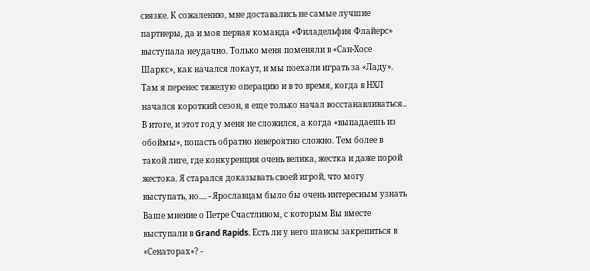связке. К сожалению, мне доставались не самые лучшие партнеры, да и моя первая команда «Филадельфия Флайерс» выступала неудачно. Только меня поменяли в «Сан-Хосе Шаркс», как начался локаут, и мы поехали играть за «Ладу». Там я перенес тяжелую операцию и в то время, когда в НХЛ начался короткий сезон, я еще только начал восстанавливаться.. В итоге, и этот год у меня не сложился, а когда «выпадаешь из обоймы», попасть обратно невероятно сложно. Тем более в такой лиге, где конкуренция очень велика, жестка и даже порой жестока. Я старался доказывать своей игрой, что могу выступать, но.... - Ярославцам было бы очень интересным узнать Ваше мнение о Петре Счастливом, с которым Вы вместе выступали в Grand Rapids. Есть ли у него шансы закрепиться в «Сенаторах»? -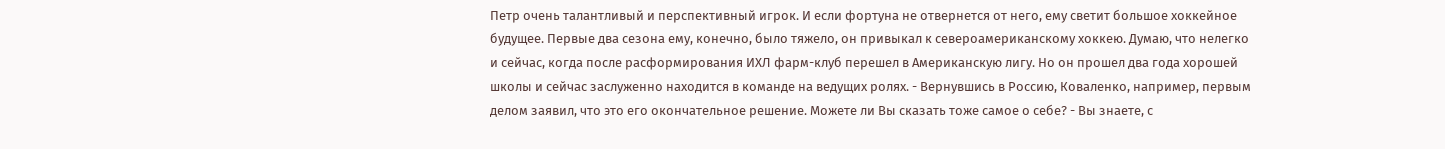Петр очень талантливый и перспективный игрок. И если фортуна не отвернется от него, ему светит большое хоккейное будущее. Первые два сезона ему, конечно, было тяжело, он привыкал к североамериканскому хоккею. Думаю, что нелегко и сейчас, когда после расформирования ИХЛ фарм-клуб перешел в Американскую лигу. Но он прошел два года хорошей школы и сейчас заслуженно находится в команде на ведущих ролях. - Вернувшись в Россию, Коваленко, например, первым делом заявил, что это его окончательное решение. Можете ли Вы сказать тоже самое о себе? - Вы знаете, с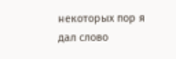некоторых пор я дал слово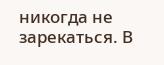никогда не зарекаться. В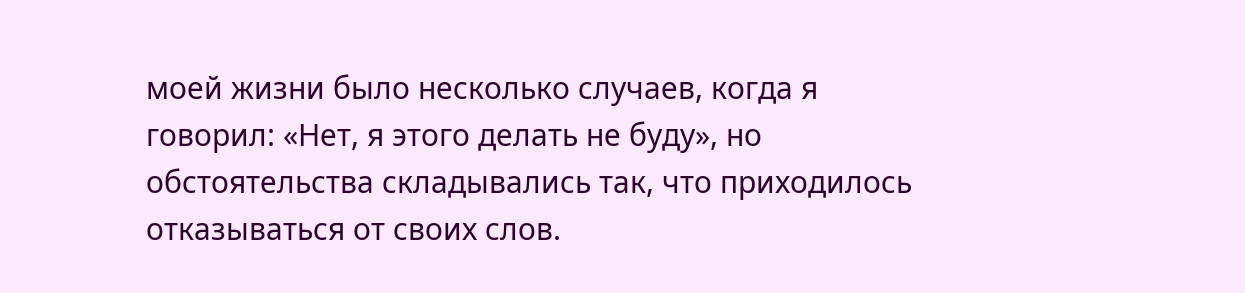моей жизни было несколько случаев, когда я говорил: «Нет, я этого делать не буду», но обстоятельства складывались так, что приходилось отказываться от своих слов.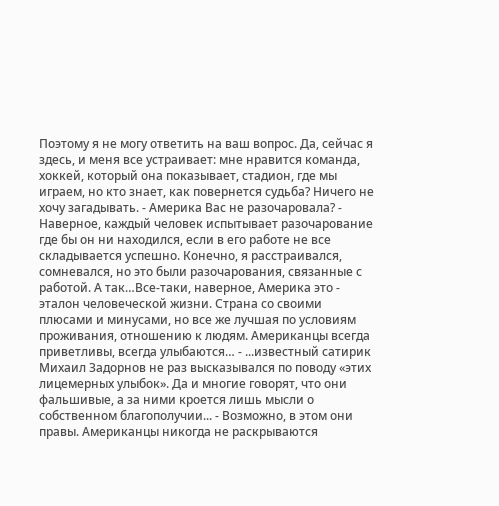Поэтому я не могу ответить на ваш вопрос. Да, сейчас я здесь, и меня все устраивает: мне нравится команда, хоккей, который она показывает, стадион, где мы играем, но кто знает, как повернется судьба? Ничего не хочу загадывать. - Америка Вас не разочаровала? - Наверное, каждый человек испытывает разочарование где бы он ни находился, если в его работе не все складывается успешно. Конечно, я расстраивался, сомневался, но это были разочарования, связанные с работой. А так…Все-таки, наверное, Америка это - эталон человеческой жизни. Страна со своими плюсами и минусами, но все же лучшая по условиям проживания, отношению к людям. Американцы всегда приветливы, всегда улыбаются… - ...известный сатирик Михаил Задорнов не раз высказывался по поводу «этих лицемерных улыбок». Да и многие говорят, что они фальшивые, а за ними кроется лишь мысли о собственном благополучии... - Возможно, в этом они правы. Американцы никогда не раскрываются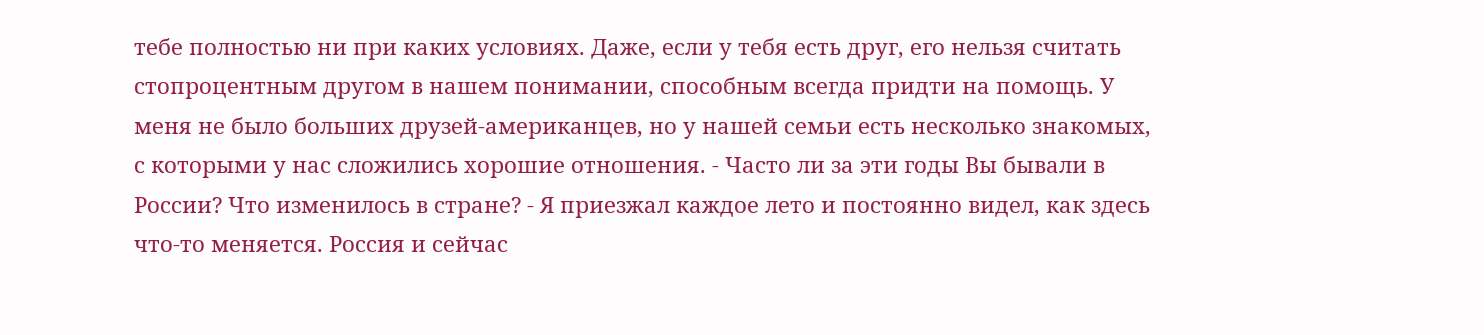тебе полностью ни при каких условиях. Даже, если у тебя есть друг, его нельзя считать стопроцентным другом в нашем понимании, способным всегда придти на помощь. У меня не было больших друзей-американцев, но у нашей семьи есть несколько знакомых, с которыми у нас сложились хорошие отношения. - Часто ли за эти годы Вы бывали в России? Что изменилось в стране? - Я приезжал каждое лето и постоянно видел, как здесь что-то меняется. Россия и сейчас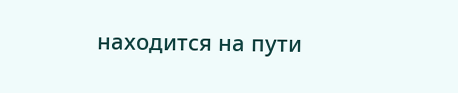находится на пути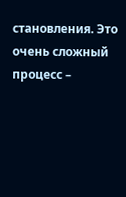становления. Это очень сложный процесс –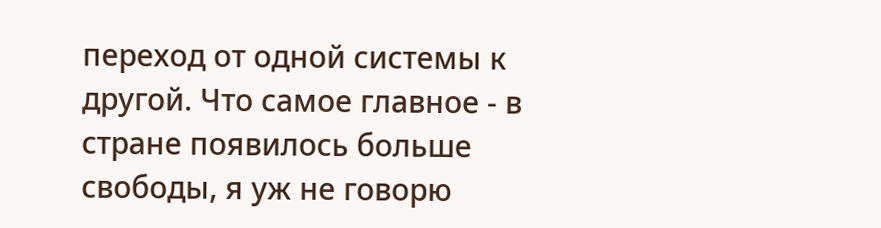переход от одной системы к другой. Что самое главное - в стране появилось больше свободы, я уж не говорю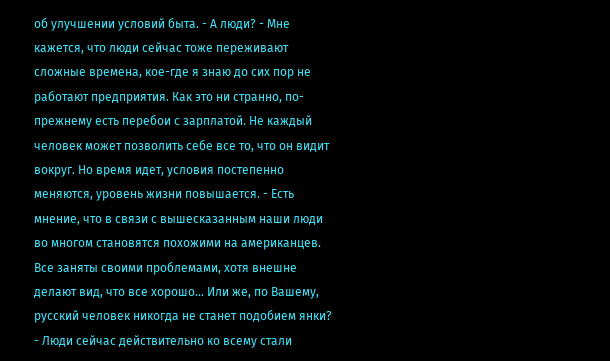об улучшении условий быта. - А люди? - Мне кажется, что люди сейчас тоже переживают сложные времена, кое-где я знаю до сих пор не работают предприятия. Как это ни странно, по-прежнему есть перебои с зарплатой. Не каждый человек может позволить себе все то, что он видит вокруг. Но время идет, условия постепенно меняются, уровень жизни повышается. - Есть мнение, что в связи с вышесказанным наши люди во многом становятся похожими на американцев. Все заняты своими проблемами, хотя внешне делают вид, что все хорошо… Или же, по Вашему, русский человек никогда не станет подобием янки? - Люди сейчас действительно ко всему стали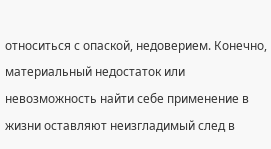относиться с опаской, недоверием. Конечно, материальный недостаток или невозможность найти себе применение в жизни оставляют неизгладимый след в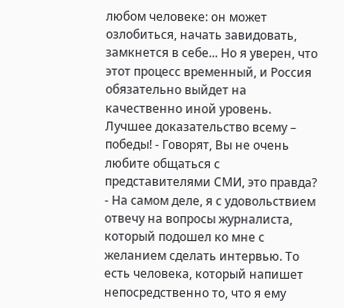любом человеке: он может озлобиться, начать завидовать, замкнется в себе... Но я уверен, что этот процесс временный, и Россия обязательно выйдет на качественно иной уровень. Лучшее доказательство всему – победы! - Говорят, Вы не очень любите общаться с представителями СМИ, это правда? - На самом деле, я с удовольствием отвечу на вопросы журналиста, который подошел ко мне с желанием сделать интервью. То есть человека, который напишет непосредственно то, что я ему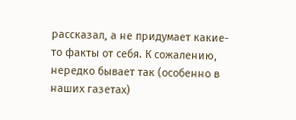рассказал, а не придумает какие-то факты от себя. К сожалению, нередко бывает так (особенно в наших газетах)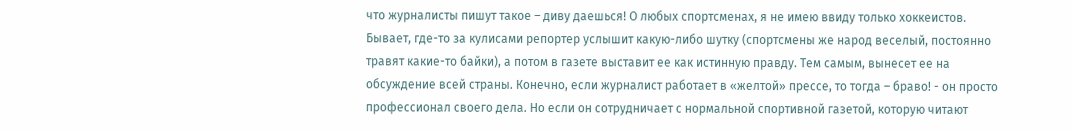что журналисты пишут такое – диву даешься! О любых спортсменах, я не имею ввиду только хоккеистов. Бывает, где-то за кулисами репортер услышит какую-либо шутку (спортсмены же народ веселый, постоянно травят какие-то байки), а потом в газете выставит ее как истинную правду. Тем самым, вынесет ее на обсуждение всей страны. Конечно, если журналист работает в «желтой» прессе, то тогда – браво! - он просто профессионал своего дела. Но если он сотрудничает с нормальной спортивной газетой, которую читают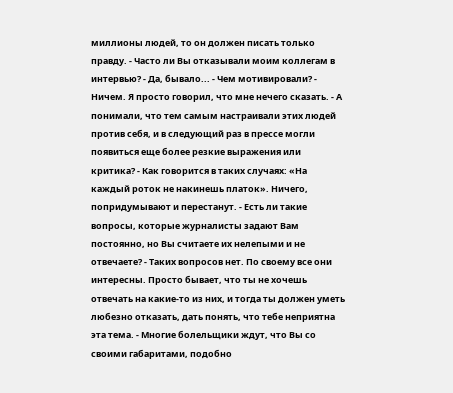миллионы людей, то он должен писать только правду. - Часто ли Вы отказывали моим коллегам в интервью? - Да, бывало... - Чем мотивировали? - Ничем. Я просто говорил, что мне нечего сказать. - А понимали, что тем самым настраивали этих людей против себя, и в следующий раз в прессе могли появиться еще более резкие выражения или критика? - Как говорится в таких случаях: «На каждый роток не накинешь платок». Ничего, попридумывают и перестанут. - Есть ли такие вопросы, которые журналисты задают Вам постоянно, но Вы считаете их нелепыми и не отвечаете? - Таких вопросов нет. По своему все они интересны. Просто бывает, что ты не хочешь отвечать на какие-то из них, и тогда ты должен уметь любезно отказать, дать понять, что тебе неприятна эта тема. - Многие болельщики ждут, что Вы со своими габаритами, подобно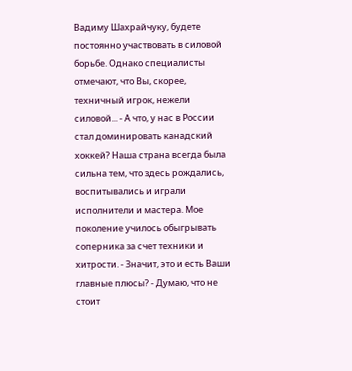Вадиму Шахрайчуку, будете постоянно участвовать в силовой борьбе. Однако специалисты отмечают, что Вы, скорее, техничный игрок, нежели силовой... - А что, у нас в России стал доминировать канадский хоккей? Наша страна всегда была сильна тем, что здесь рождались, воспитывались и играли исполнители и мастера. Мое поколение училось обыгрывать соперника за счет техники и хитрости. - Значит, это и есть Ваши главные плюсы? - Думаю, что не стоит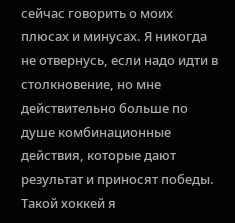сейчас говорить о моих плюсах и минусах. Я никогда не отвернусь, если надо идти в столкновение, но мне действительно больше по душе комбинационные действия, которые дают результат и приносят победы. Такой хоккей я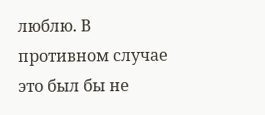люблю. В противном случае это был бы не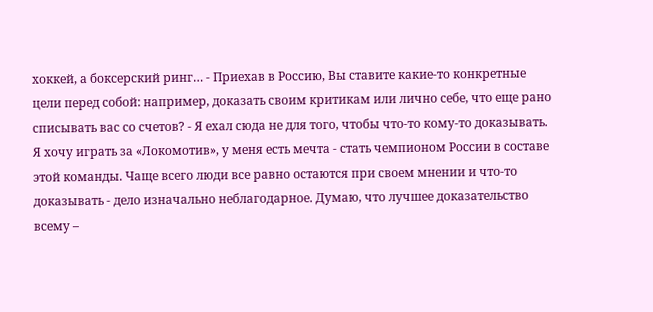хоккей, а боксерский ринг… - Приехав в Россию, Вы ставите какие-то конкретные цели перед собой: например, доказать своим критикам или лично себе, что еще рано списывать вас со счетов? - Я ехал сюда не для того, чтобы что-то кому-то доказывать. Я хочу играть за «Локомотив», у меня есть мечта - стать чемпионом России в составе этой команды. Чаще всего люди все равно остаются при своем мнении и что-то доказывать - дело изначально неблагодарное. Думаю, что лучшее доказательство всему –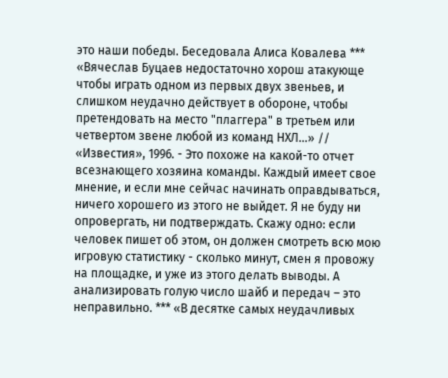это наши победы. Беседовала Алиса Ковалева *** «Вячеслав Буцаев недостаточно хорош атакующе чтобы играть одном из первых двух звеньев, и слишком неудачно действует в обороне, чтобы претендовать на место "плаггера" в третьем или четвертом звене любой из команд НХЛ…» // «Известия», 1996. - Это похоже на какой-то отчет всезнающего хозяина команды. Каждый имеет свое мнение, и если мне сейчас начинать оправдываться, ничего хорошего из этого не выйдет. Я не буду ни опровергать, ни подтверждать. Скажу одно: если человек пишет об этом, он должен смотреть всю мою игровую статистику - сколько минут, смен я провожу на площадке, и уже из этого делать выводы. А анализировать голую число шайб и передач – это неправильно. *** «В десятке самых неудачливых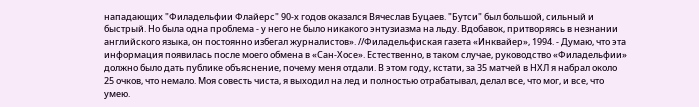нападающих "Филадельфии Флайерс" 90-х годов оказался Вячеслав Буцаев. "Бутси" был большой, сильный и быстрый. Но была одна проблема - у него не было никакого энтузиазма на льду. Вдобавок, притворяясь в незнании английского языка, он постоянно избегал журналистов». //Филадельфиская газета «Инквайер», 1994. - Думаю, что эта информация появилась после моего обмена в «Сан-Хосе». Естественно, в таком случае, руководство «Филадельфии» должно было дать публике объяснение, почему меня отдали. В этом году, кстати, за 35 матчей в НХЛ я набрал около 25 очков, что немало. Моя совесть чиста, я выходил на лед и полностью отрабатывал, делал все, что мог, и все, что умею.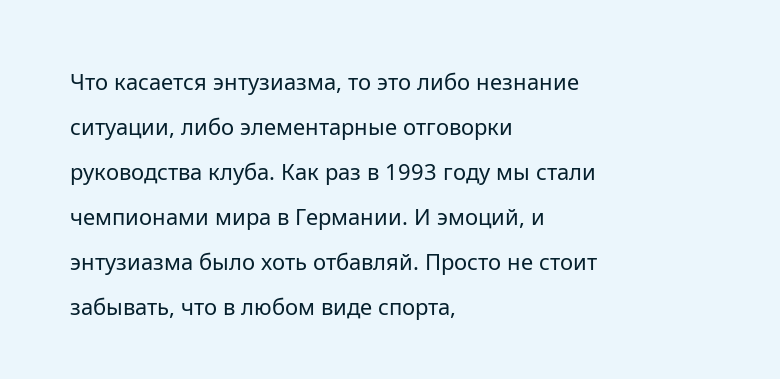Что касается энтузиазма, то это либо незнание ситуации, либо элементарные отговорки руководства клуба. Как раз в 1993 году мы стали чемпионами мира в Германии. И эмоций, и энтузиазма было хоть отбавляй. Просто не стоит забывать, что в любом виде спорта,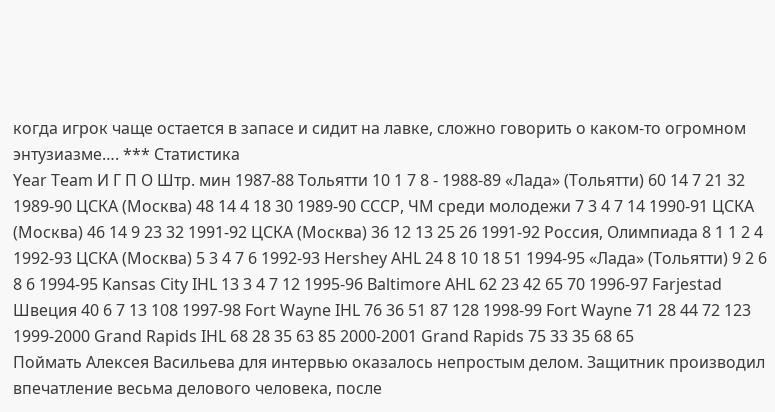когда игрок чаще остается в запасе и сидит на лавке, сложно говорить о каком-то огромном энтузиазме…. *** Статистика
Year Team И Г П О Штр. мин 1987-88 Тольятти 10 1 7 8 - 1988-89 «Лада» (Тольятти) 60 14 7 21 32 1989-90 ЦСКА (Москва) 48 14 4 18 30 1989-90 СССР, ЧМ среди молодежи 7 3 4 7 14 1990-91 ЦСКА (Москва) 46 14 9 23 32 1991-92 ЦСКА (Москва) 36 12 13 25 26 1991-92 Россия, Олимпиада 8 1 1 2 4 1992-93 ЦСКА (Москва) 5 3 4 7 6 1992-93 Hershey AHL 24 8 10 18 51 1994-95 «Лада» (Тольятти) 9 2 6 8 6 1994-95 Kansas City IHL 13 3 4 7 12 1995-96 Baltimore AHL 62 23 42 65 70 1996-97 Farjestad Швеция 40 6 7 13 108 1997-98 Fort Wayne IHL 76 36 51 87 128 1998-99 Fort Wayne 71 28 44 72 123 1999-2000 Grand Rapids IHL 68 28 35 63 85 2000-2001 Grand Rapids 75 33 35 68 65
Поймать Алексея Васильева для интервью оказалось непростым делом. Защитник производил впечатление весьма делового человека, после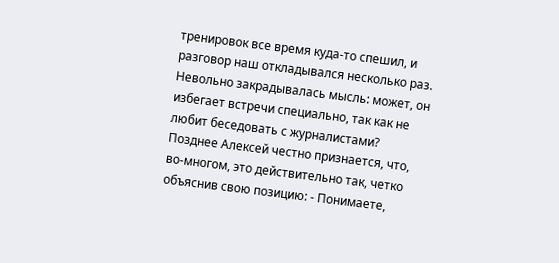тренировок все время куда-то спешил, и разговор наш откладывался несколько раз. Невольно закрадывалась мысль: может, он избегает встречи специально, так как не любит беседовать с журналистами? Позднее Алексей честно признается, что, во-многом, это действительно так, четко объяснив свою позицию: - Понимаете,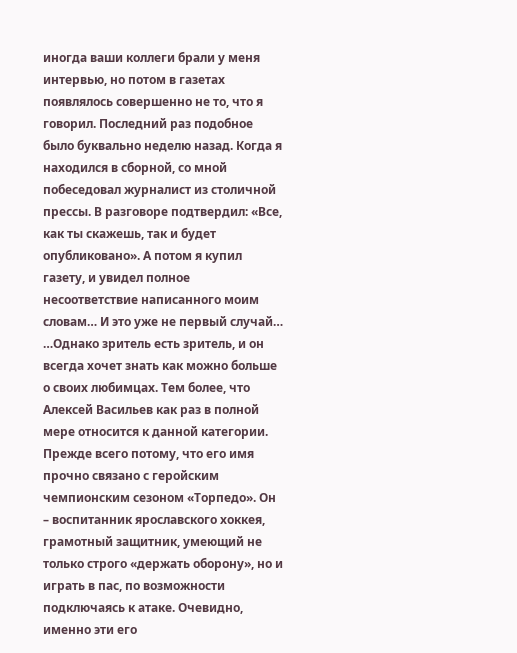иногда ваши коллеги брали у меня интервью, но потом в газетах появлялось совершенно не то, что я говорил. Последний раз подобное было буквально неделю назад. Когда я находился в сборной, со мной побеседовал журналист из столичной прессы. В разговоре подтвердил: «Все, как ты скажешь, так и будет опубликовано». А потом я купил газету, и увидел полное несоответствие написанного моим словам… И это уже не первый случай… …Однако зритель есть зритель, и он всегда хочет знать как можно больше о своих любимцах. Тем более, что Алексей Васильев как раз в полной мере относится к данной категории. Прежде всего потому, что его имя прочно связано с геройским чемпионским сезоном «Торпедо». Он – воспитанник ярославского хоккея, грамотный защитник, умеющий не только строго «держать оборону», но и играть в пас, по возможности подключаясь к атаке. Очевидно, именно эти его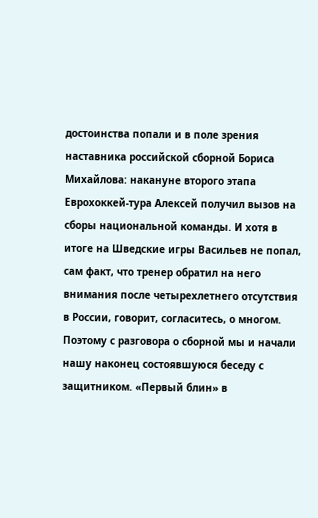достоинства попали и в поле зрения наставника российской сборной Бориса Михайлова: накануне второго этапа Еврохоккей-тура Алексей получил вызов на сборы национальной команды. И хотя в итоге на Шведские игры Васильев не попал, сам факт, что тренер обратил на него внимания после четырехлетнего отсутствия в России, говорит, согласитесь, о многом. Поэтому с разговора о сборной мы и начали нашу наконец состоявшуюся беседу с защитником. «Первый блин» в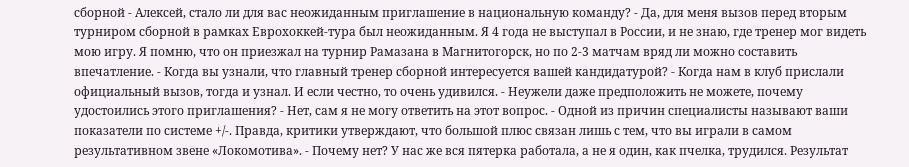сборной - Алексей, стало ли для вас неожиданным приглашение в национальную команду? - Да, для меня вызов перед вторым турниром сборной в рамках Еврохоккей-тура был неожиданным. Я 4 года не выступал в России, и не знаю, где тренер мог видеть мою игру. Я помню, что он приезжал на турнир Рамазана в Магнитогорск, но по 2-3 матчам вряд ли можно составить впечатление. - Когда вы узнали, что главный тренер сборной интересуется вашей кандидатурой? - Когда нам в клуб прислали официальный вызов, тогда и узнал. И если честно, то очень удивился. - Неужели даже предположить не можете, почему удостоились этого приглашения? - Нет, сам я не могу ответить на этот вопрос. - Одной из причин специалисты называют ваши показатели по системе +/-. Правда, критики утверждают, что большой плюс связан лишь с тем, что вы играли в самом результативном звене «Локомотива». - Почему нет? У нас же вся пятерка работала, а не я один, как пчелка, трудился. Результат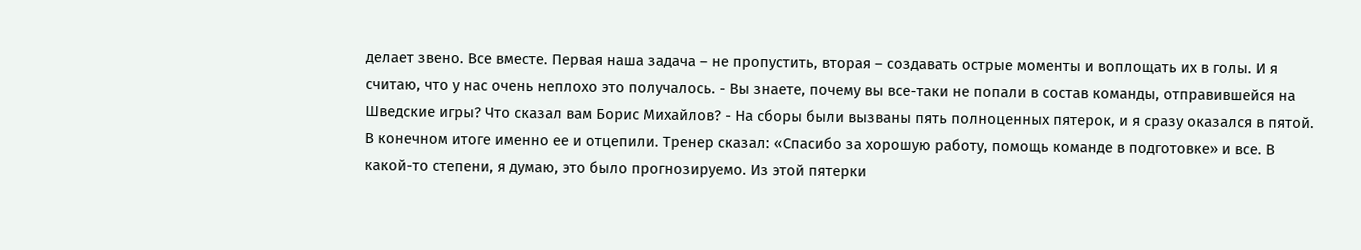делает звено. Все вместе. Первая наша задача – не пропустить, вторая – создавать острые моменты и воплощать их в голы. И я считаю, что у нас очень неплохо это получалось. - Вы знаете, почему вы все-таки не попали в состав команды, отправившейся на Шведские игры? Что сказал вам Борис Михайлов? - На сборы были вызваны пять полноценных пятерок, и я сразу оказался в пятой. В конечном итоге именно ее и отцепили. Тренер сказал: «Спасибо за хорошую работу, помощь команде в подготовке» и все. В какой-то степени, я думаю, это было прогнозируемо. Из этой пятерки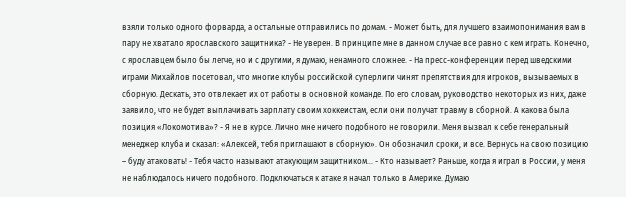взяли только одного форварда, а остальные отправились по домам. - Может быть, для лучшего взаимопонимания вам в пару не хватало ярославского защитника? - Не уверен. В принципе мне в данном случае все равно с кем играть. Конечно, с ярославцем было бы легче, но и с другими, я думаю, ненамного сложнее. - На пресс-конференции перед шведскими играми Михайлов посетовал, что многие клубы российской суперлиги чинят препятствия для игроков, вызываемых в сборную. Дескать, это отвлекает их от работы в основной команде. По его словам, руководство некоторых из них, даже заявило, что не будет выплачивать зарплату своим хоккеистам, если они получат травму в сборной. А какова была позиция «Локомотива»? - Я не в курсе. Лично мне ничего подобного не говорили. Меня вызвал к себе генеральный менеджер клуба и сказал: «Алексей, тебя приглашают в сборную». Он обозначил сроки, и все. Вернусь на свою позицию – буду атаковать! - Тебя часто называют атакующим защитником… - Кто называет? Раньше, когда я играл в России, у меня не наблюдалось ничего подобного. Подключаться к атаке я начал только в Америке. Думаю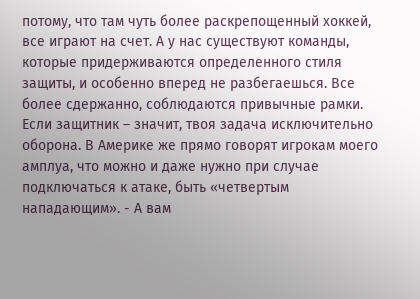потому, что там чуть более раскрепощенный хоккей, все играют на счет. А у нас существуют команды, которые придерживаются определенного стиля защиты, и особенно вперед не разбегаешься. Все более сдержанно, соблюдаются привычные рамки. Если защитник – значит, твоя задача исключительно оборона. В Америке же прямо говорят игрокам моего амплуа, что можно и даже нужно при случае подключаться к атаке, быть «четвертым нападающим». - А вам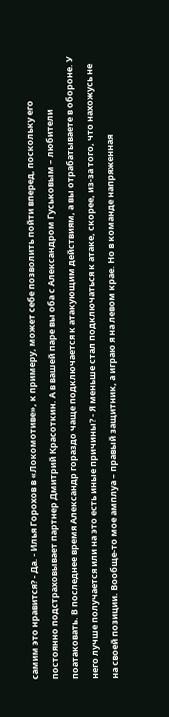самим это нравится? - Да. - Илья Горохов в «Локомотиве», к примеру, может себе позволить пойти вперед, поскольку его постоянно подстраховывает партнер Дмитрий Красоткин. А в вашей паре вы оба с Александром Гуськовым – любители поатаковать. В последнее время Александр гораздо чаще подключается к атакующим действиям, а вы отрабатываете в обороне. У него лучше получается или на это есть иные причины? - Я меньше стал подключаться к атаке, скорее, из-за того, что нахожусь не на своей позиции. Вообще-то мое амплуа – правый защитник, а играю я на левом крае. Но в команде напряженная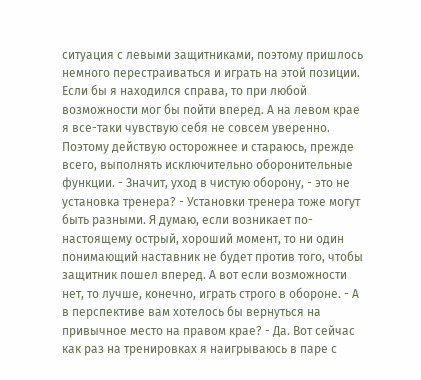ситуация с левыми защитниками, поэтому пришлось немного перестраиваться и играть на этой позиции. Если бы я находился справа, то при любой возможности мог бы пойти вперед. А на левом крае я все-таки чувствую себя не совсем уверенно. Поэтому действую осторожнее и стараюсь, прежде всего, выполнять исключительно оборонительные функции. - Значит, уход в чистую оборону, - это не установка тренера? - Установки тренера тоже могут быть разными. Я думаю, если возникает по-настоящему острый, хороший момент, то ни один понимающий наставник не будет против того, чтобы защитник пошел вперед. А вот если возможности нет, то лучше, конечно, играть строго в обороне. - А в перспективе вам хотелось бы вернуться на привычное место на правом крае? - Да. Вот сейчас как раз на тренировках я наигрываюсь в паре с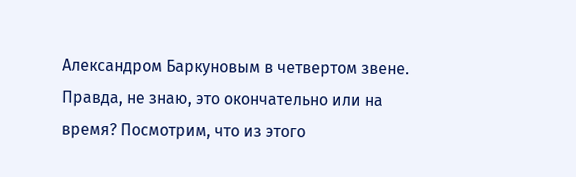Александром Баркуновым в четвертом звене. Правда, не знаю, это окончательно или на время? Посмотрим, что из этого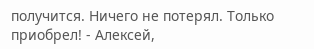получится. Ничего не потерял. Только приобрел! - Алексей,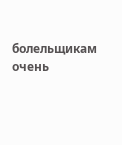болельщикам очень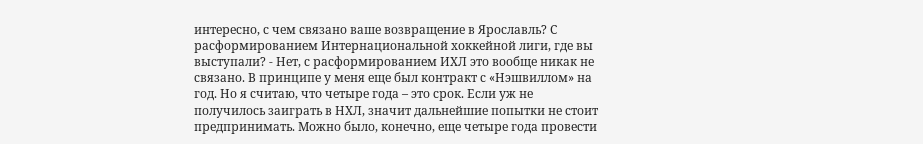интересно, с чем связано ваше возвращение в Ярославль? С расформированием Интернациональной хоккейной лиги, где вы выступали? - Нет, с расформированием ИХЛ это вообще никак не связано. В принципе у меня еще был контракт с «Нэшвиллом» на год. Но я считаю, что четыре года – это срок. Если уж не получилось заиграть в НХЛ, значит дальнейшие попытки не стоит предпринимать. Можно было, конечно, еще четыре года провести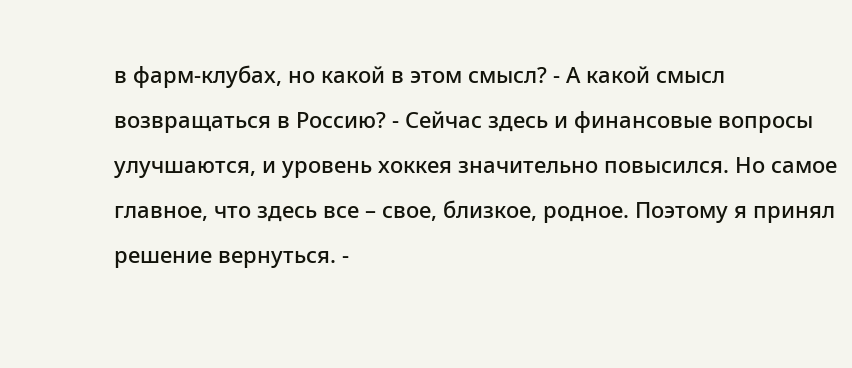в фарм-клубах, но какой в этом смысл? - А какой смысл возвращаться в Россию? - Сейчас здесь и финансовые вопросы улучшаются, и уровень хоккея значительно повысился. Но самое главное, что здесь все – свое, близкое, родное. Поэтому я принял решение вернуться. -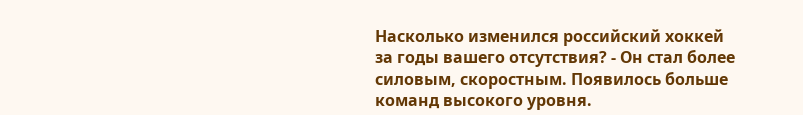Насколько изменился российский хоккей за годы вашего отсутствия? - Он стал более силовым, скоростным. Появилось больше команд высокого уровня.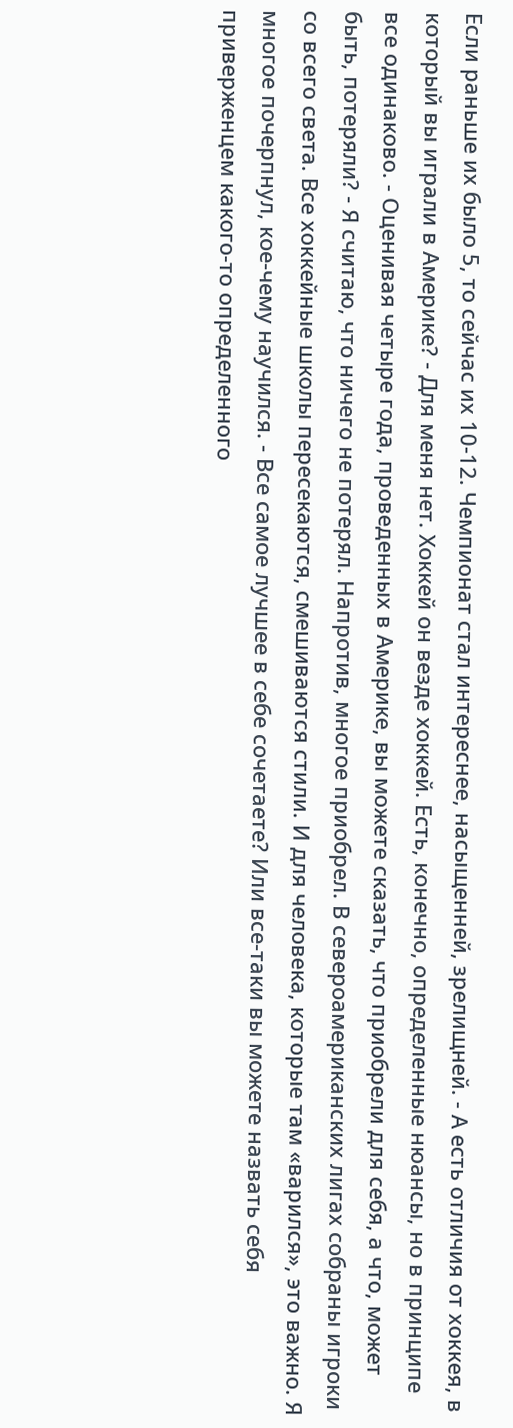Если раньше их было 5, то сейчас их 10-12. Чемпионат стал интереснее, насыщенней, зрелищней. - А есть отличия от хоккея, в который вы играли в Америке? - Для меня нет. Хоккей он везде хоккей. Есть, конечно, определенные нюансы, но в принципе все одинаково. - Оценивая четыре года, проведенных в Америке, вы можете сказать, что приобрели для себя, а что, может быть, потеряли? - Я считаю, что ничего не потерял. Напротив, многое приобрел. В североамериканских лигах собраны игроки со всего света. Все хоккейные школы пересекаются, смешиваются стили. И для человека, которые там «варился», это важно. Я многое почерпнул, кое-чему научился. - Все самое лучшее в себе сочетаете? Или все-таки вы можете назвать себя приверженцем какого-то определенного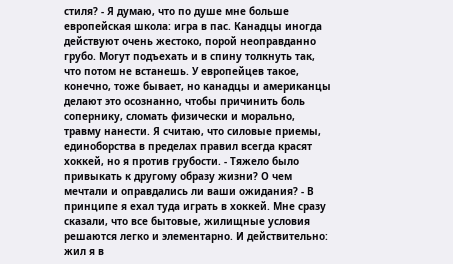стиля? - Я думаю, что по душе мне больше европейская школа: игра в пас. Канадцы иногда действуют очень жестоко, порой неоправданно грубо. Могут подъехать и в спину толкнуть так, что потом не встанешь. У европейцев такое, конечно, тоже бывает, но канадцы и американцы делают это осознанно, чтобы причинить боль сопернику, сломать физически и морально, травму нанести. Я считаю, что силовые приемы, единоборства в пределах правил всегда красят хоккей, но я против грубости. - Тяжело было привыкать к другому образу жизни? О чем мечтали и оправдались ли ваши ожидания? - В принципе я ехал туда играть в хоккей. Мне сразу сказали, что все бытовые, жилищные условия решаются легко и элементарно. И действительно: жил я в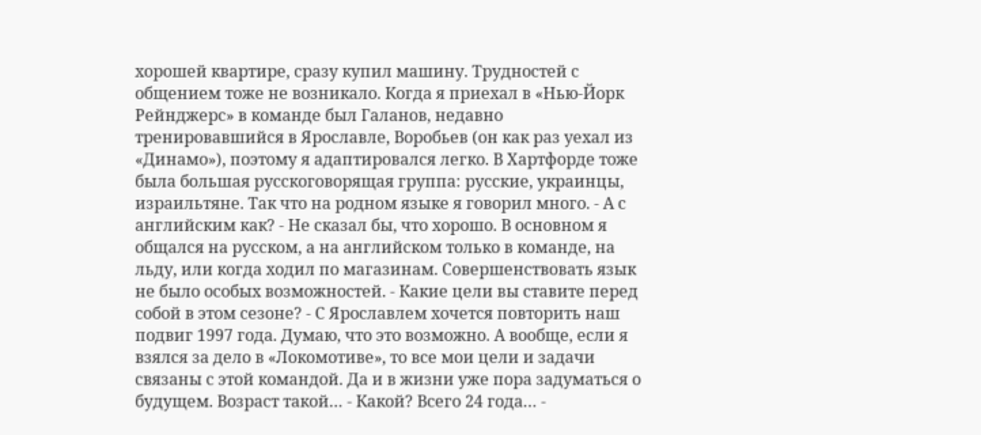хорошей квартире, сразу купил машину. Трудностей с общением тоже не возникало. Когда я приехал в «Нью-Йорк Рейнджерс» в команде был Галанов, недавно тренировавшийся в Ярославле, Воробьев (он как раз уехал из «Динамо»), поэтому я адаптировался легко. В Хартфорде тоже была большая русскоговорящая группа: русские, украинцы, израильтяне. Так что на родном языке я говорил много. - А с английским как? - Не сказал бы, что хорошо. В основном я общался на русском, а на английском только в команде, на льду, или когда ходил по магазинам. Совершенствовать язык не было особых возможностей. - Какие цели вы ставите перед собой в этом сезоне? - С Ярославлем хочется повторить наш подвиг 1997 года. Думаю, что это возможно. А вообще, если я взялся за дело в «Локомотиве», то все мои цели и задачи связаны с этой командой. Да и в жизни уже пора задуматься о будущем. Возраст такой… - Какой? Всего 24 года… -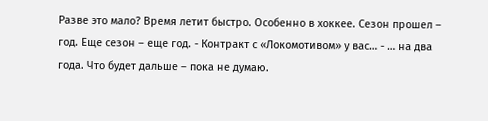Разве это мало? Время летит быстро. Особенно в хоккее. Сезон прошел – год. Еще сезон – еще год. - Контракт с «Локомотивом» у вас… - … на два года. Что будет дальше – пока не думаю.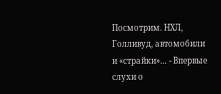Посмотрим. НХЛ, Голливуд, автомобили и «страйки»… - Впервые слухи о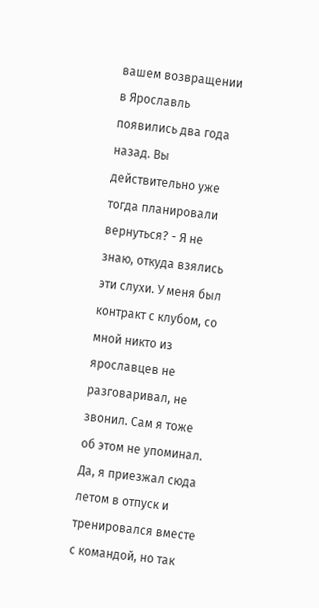вашем возвращении в Ярославль появились два года назад. Вы действительно уже тогда планировали вернуться? - Я не знаю, откуда взялись эти слухи. У меня был контракт с клубом, со мной никто из ярославцев не разговаривал, не звонил. Сам я тоже об этом не упоминал. Да, я приезжал сюда летом в отпуск и тренировался вместе с командой, но так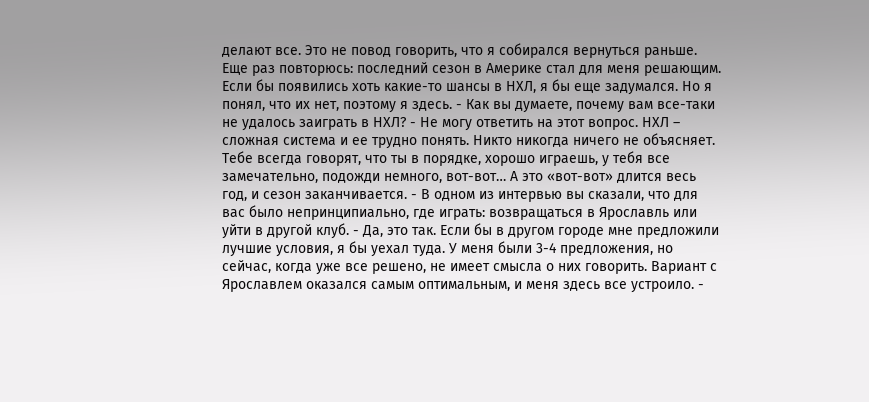делают все. Это не повод говорить, что я собирался вернуться раньше. Еще раз повторюсь: последний сезон в Америке стал для меня решающим. Если бы появились хоть какие-то шансы в НХЛ, я бы еще задумался. Но я понял, что их нет, поэтому я здесь. - Как вы думаете, почему вам все-таки не удалось заиграть в НХЛ? - Не могу ответить на этот вопрос. НХЛ – сложная система и ее трудно понять. Никто никогда ничего не объясняет. Тебе всегда говорят, что ты в порядке, хорошо играешь, у тебя все замечательно, подожди немного, вот-вот… А это «вот-вот» длится весь год, и сезон заканчивается. - В одном из интервью вы сказали, что для вас было непринципиально, где играть: возвращаться в Ярославль или уйти в другой клуб. - Да, это так. Если бы в другом городе мне предложили лучшие условия, я бы уехал туда. У меня были 3-4 предложения, но сейчас, когда уже все решено, не имеет смысла о них говорить. Вариант с Ярославлем оказался самым оптимальным, и меня здесь все устроило. -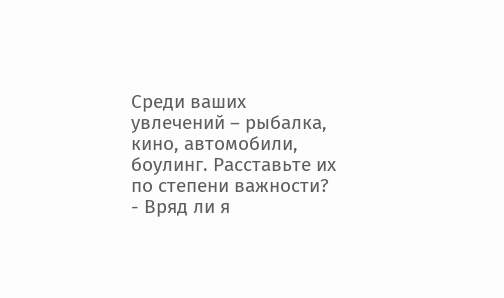Среди ваших увлечений – рыбалка, кино, автомобили, боулинг. Расставьте их по степени важности? - Вряд ли я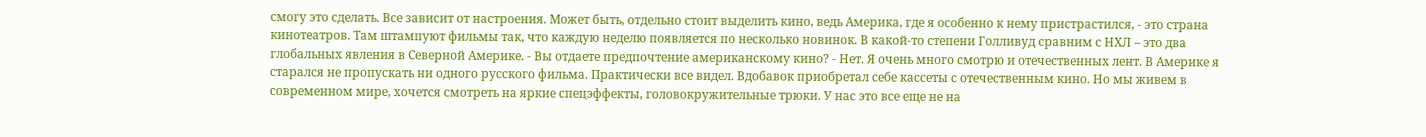смогу это сделать. Все зависит от настроения. Может быть, отдельно стоит выделить кино, ведь Америка, где я особенно к нему пристрастился, - это страна кинотеатров. Там штампуют фильмы так, что каждую неделю появляется по несколько новинок. В какой-то степени Голливуд сравним с НХЛ – это два глобальных явления в Северной Америке. - Вы отдаете предпочтение американскому кино? - Нет. Я очень много смотрю и отечественных лент. В Америке я старался не пропускать ни одного русского фильма. Практически все видел. Вдобавок приобретал себе кассеты с отечественным кино. Но мы живем в современном мире, хочется смотреть на яркие спецэффекты, головокружительные трюки. У нас это все еще не на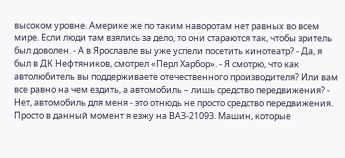высоком уровне. Америке же по таким наворотам нет равных во всем мире. Если люди там взялись за дело, то они стараются так, чтобы зритель был доволен. - А в Ярославле вы уже успели посетить кинотеатр? - Да, я был в ДК Нефтяников, смотрел «Перл Харбор». - Я смотрю, что как автолюбитель вы поддерживаете отечественного производителя? Или вам все равно на чем ездить, а автомобиль – лишь средство передвижения? - Нет, автомобиль для меня - это отнюдь не просто средство передвижения. Просто в данный момент я езжу на ВАЗ-21093. Машин, которые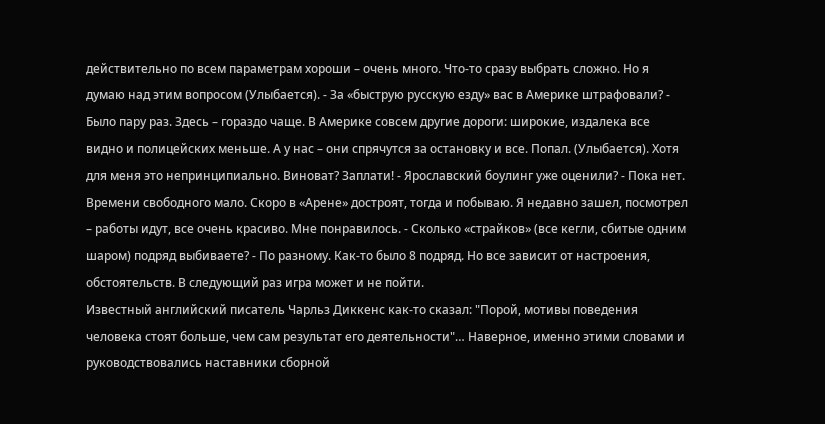действительно по всем параметрам хороши – очень много. Что-то сразу выбрать сложно. Но я думаю над этим вопросом (Улыбается). - За «быструю русскую езду» вас в Америке штрафовали? - Было пару раз. Здесь – гораздо чаще. В Америке совсем другие дороги: широкие, издалека все видно и полицейских меньше. А у нас – они спрячутся за остановку и все. Попал. (Улыбается). Хотя для меня это непринципиально. Виноват? Заплати! - Ярославский боулинг уже оценили? - Пока нет. Времени свободного мало. Скоро в «Арене» достроят, тогда и побываю. Я недавно зашел, посмотрел – работы идут, все очень красиво. Мне понравилось. - Сколько «страйков» (все кегли, сбитые одним шаром) подряд выбиваете? - По разному. Как-то было 8 подряд. Но все зависит от настроения, обстоятельств. В следующий раз игра может и не пойти.
Известный английский писатель Чарльз Диккенс как-то сказал: "Порой, мотивы поведения человека стоят больше, чем сам результат его деятельности"… Наверное, именно этими словами и руководствовались наставники сборной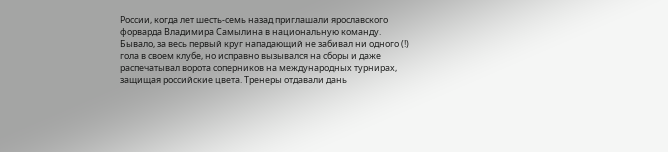России, когда лет шесть-семь назад приглашали ярославского форварда Владимира Самылина в национальную команду. Бывало, за весь первый круг нападающий не забивал ни одного (!) гола в своем клубе, но исправно вызывался на сборы и даже распечатывал ворота соперников на международных турнирах, защищая российские цвета. Тренеры отдавали дань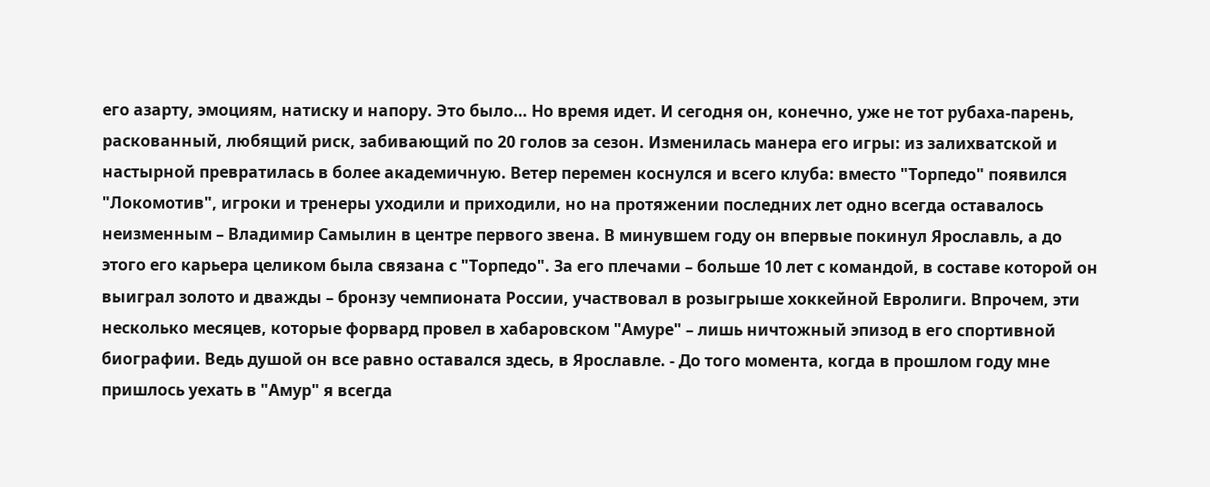его азарту, эмоциям, натиску и напору. Это было… Но время идет. И сегодня он, конечно, уже не тот рубаха-парень, раскованный, любящий риск, забивающий по 20 голов за сезон. Изменилась манера его игры: из залихватской и настырной превратилась в более академичную. Ветер перемен коснулся и всего клуба: вместо "Торпедо" появился "Локомотив", игроки и тренеры уходили и приходили, но на протяжении последних лет одно всегда оставалось неизменным – Владимир Самылин в центре первого звена. В минувшем году он впервые покинул Ярославль, а до этого его карьера целиком была связана с "Торпедо". За его плечами – больше 10 лет с командой, в составе которой он выиграл золото и дважды – бронзу чемпионата России, участвовал в розыгрыше хоккейной Евролиги. Впрочем, эти несколько месяцев, которые форвард провел в хабаровском "Амуре" – лишь ничтожный эпизод в его спортивной биографии. Ведь душой он все равно оставался здесь, в Ярославле. - До того момента, когда в прошлом году мне пришлось уехать в "Амур" я всегда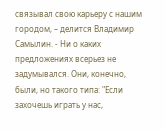связывал свою карьеру с нашим городом, – делится Владимир Самылин. - Ни о каких предложениях всерьез не задумывался. Они, конечно, были, но такого типа: "Если захочешь играть у нас,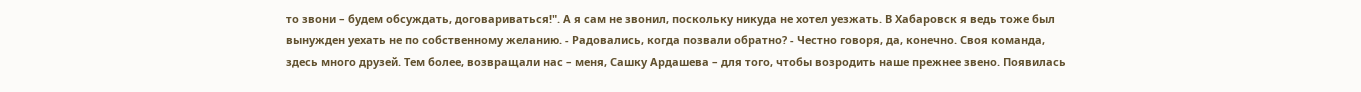то звони – будем обсуждать, договариваться!". А я сам не звонил, поскольку никуда не хотел уезжать. В Хабаровск я ведь тоже был вынужден уехать не по собственному желанию. - Радовались, когда позвали обратно? - Честно говоря, да, конечно. Своя команда, здесь много друзей. Тем более, возвращали нас – меня, Сашку Ардашева – для того, чтобы возродить наше прежнее звено. Появилась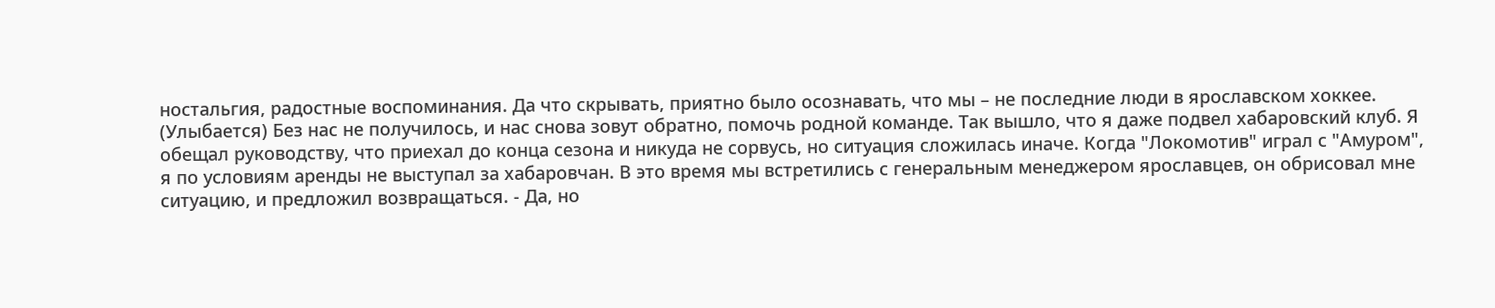ностальгия, радостные воспоминания. Да что скрывать, приятно было осознавать, что мы – не последние люди в ярославском хоккее. (Улыбается) Без нас не получилось, и нас снова зовут обратно, помочь родной команде. Так вышло, что я даже подвел хабаровский клуб. Я обещал руководству, что приехал до конца сезона и никуда не сорвусь, но ситуация сложилась иначе. Когда "Локомотив" играл с "Амуром", я по условиям аренды не выступал за хабаровчан. В это время мы встретились с генеральным менеджером ярославцев, он обрисовал мне ситуацию, и предложил возвращаться. - Да, но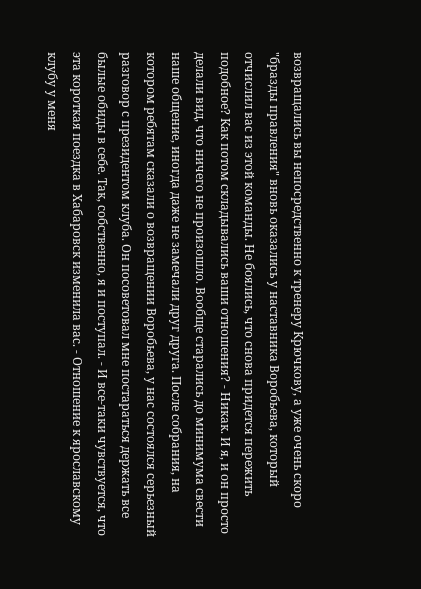возвращались вы непосредственно к тренеру Крючкову, а уже очень скоро "бразды правления" вновь оказались у наставника Воробьева, который отчислил вас из этой команды. Не боялись, что снова придется пережить подобное? Как потом складывались ваши отношения? - Никак. И я, и он просто делали вид, что ничего не произошло. Вообще старались до минимума свести наше общение, иногда даже не замечали друг друга. После собрания, на котором ребятам сказали о возвращении Воробьева, у нас состоялся серьезный разговор с президентом клуба. Он посоветовал мне постараться держать все былые обиды в себе. Так, собственно, я и поступал. - И все-таки чувствуется, что эта короткая поездка в Хабаровск изменила вас. - Отношение к ярославскому клубу у меня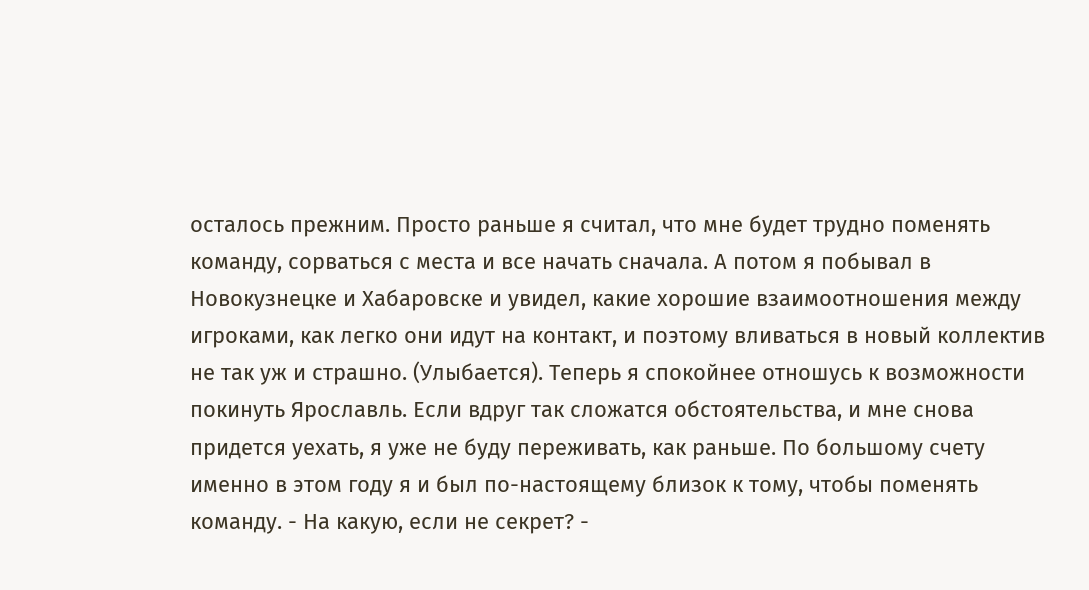осталось прежним. Просто раньше я считал, что мне будет трудно поменять команду, сорваться с места и все начать сначала. А потом я побывал в Новокузнецке и Хабаровске и увидел, какие хорошие взаимоотношения между игроками, как легко они идут на контакт, и поэтому вливаться в новый коллектив не так уж и страшно. (Улыбается). Теперь я спокойнее отношусь к возможности покинуть Ярославль. Если вдруг так сложатся обстоятельства, и мне снова придется уехать, я уже не буду переживать, как раньше. По большому счету именно в этом году я и был по-настоящему близок к тому, чтобы поменять команду. - На какую, если не секрет? -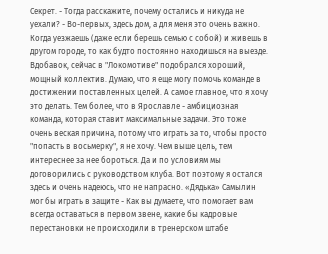Секрет. - Тогда расскажите, почему остались и никуда не уехали? - Во-первых, здесь дом, а для меня это очень важно. Когда уезжаешь (даже если берешь семью с собой) и живешь в другом городе, то как будто постоянно находишься на выезде. Вдобавок, сейчас в "Локомотиве" подобрался хороший, мощный коллектив. Думаю, что я еще могу помочь команде в достижении поставленных целей. А самое главное, что я хочу это делать. Тем более, что в Ярославле - амбициозная команда, которая ставит максимальные задачи. Это тоже очень веская причина, потому что играть за то, чтобы просто "попасть в восьмерку", я не хочу. Чем выше цель, тем интереснее за нее бороться. Да и по условиям мы договорились с руководством клуба. Вот поэтому я остался здесь и очень надеюсь, что не напрасно. «Дядька» Самылин мог бы играть в защите - Как вы думаете, что помогает вам всегда оставаться в первом звене, какие бы кадровые перестановки не происходили в тренерском штабе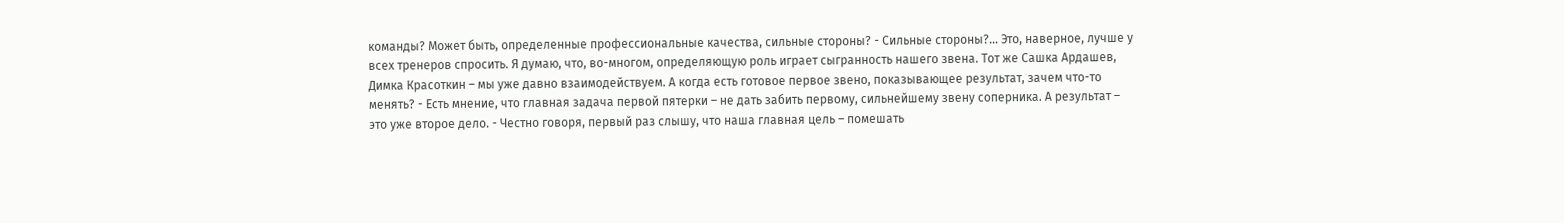команды? Может быть, определенные профессиональные качества, сильные стороны? - Сильные стороны?… Это, наверное, лучше у всех тренеров спросить. Я думаю, что, во-многом, определяющую роль играет сыгранность нашего звена. Тот же Сашка Ардашев, Димка Красоткин – мы уже давно взаимодействуем. А когда есть готовое первое звено, показывающее результат, зачем что-то менять? - Есть мнение, что главная задача первой пятерки – не дать забить первому, сильнейшему звену соперника. А результат – это уже второе дело. - Честно говоря, первый раз слышу, что наша главная цель – помешать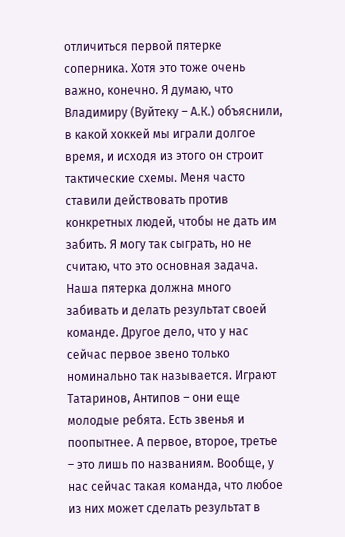отличиться первой пятерке соперника. Хотя это тоже очень важно, конечно. Я думаю, что Владимиру (Вуйтеку – А.К.) объяснили, в какой хоккей мы играли долгое время, и исходя из этого он строит тактические схемы. Меня часто ставили действовать против конкретных людей, чтобы не дать им забить. Я могу так сыграть, но не считаю, что это основная задача. Наша пятерка должна много забивать и делать результат своей команде. Другое дело, что у нас сейчас первое звено только номинально так называется. Играют Татаринов, Антипов – они еще молодые ребята. Есть звенья и поопытнее. А первое, второе, третье – это лишь по названиям. Вообще, у нас сейчас такая команда, что любое из них может сделать результат в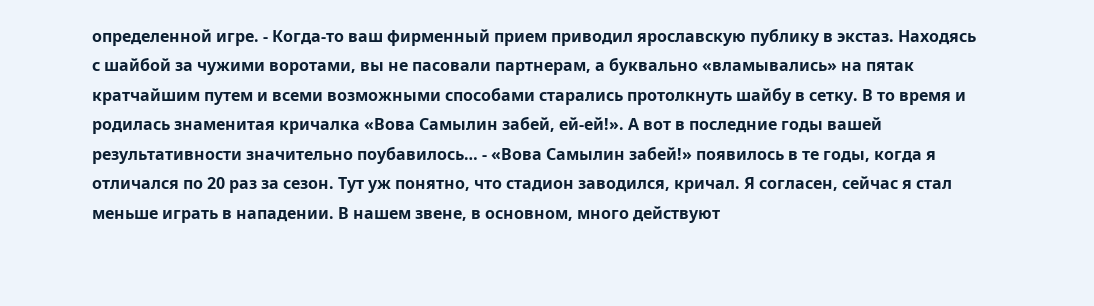определенной игре. - Когда-то ваш фирменный прием приводил ярославскую публику в экстаз. Находясь с шайбой за чужими воротами, вы не пасовали партнерам, а буквально «вламывались» на пятак кратчайшим путем и всеми возможными способами старались протолкнуть шайбу в сетку. В то время и родилась знаменитая кричалка «Вова Самылин забей, ей-ей!». А вот в последние годы вашей результативности значительно поубавилось… - «Вова Самылин забей!» появилось в те годы, когда я отличался по 20 раз за сезон. Тут уж понятно, что стадион заводился, кричал. Я согласен, сейчас я стал меньше играть в нападении. В нашем звене, в основном, много действуют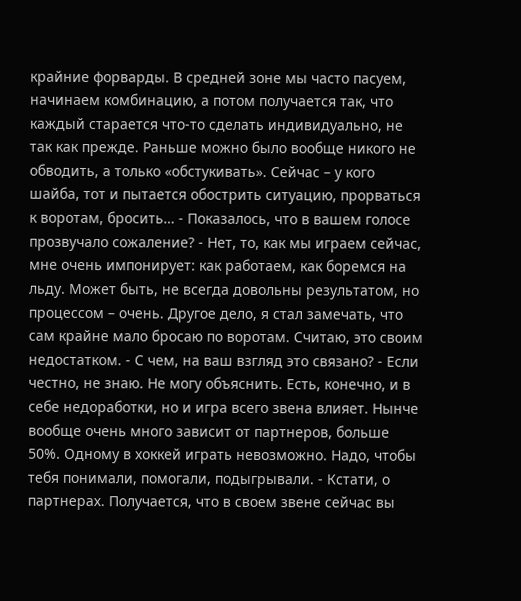крайние форварды. В средней зоне мы часто пасуем, начинаем комбинацию, а потом получается так, что каждый старается что-то сделать индивидуально, не так как прежде. Раньше можно было вообще никого не обводить, а только «обстукивать». Сейчас – у кого шайба, тот и пытается обострить ситуацию, прорваться к воротам, бросить… - Показалось, что в вашем голосе прозвучало сожаление? - Нет, то, как мы играем сейчас, мне очень импонирует: как работаем, как боремся на льду. Может быть, не всегда довольны результатом, но процессом – очень. Другое дело, я стал замечать, что сам крайне мало бросаю по воротам. Считаю, это своим недостатком. - С чем, на ваш взгляд это связано? - Если честно, не знаю. Не могу объяснить. Есть, конечно, и в себе недоработки, но и игра всего звена влияет. Нынче вообще очень много зависит от партнеров, больше 50%. Одному в хоккей играть невозможно. Надо, чтобы тебя понимали, помогали, подыгрывали. - Кстати, о партнерах. Получается, что в своем звене сейчас вы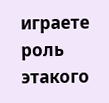играете роль этакого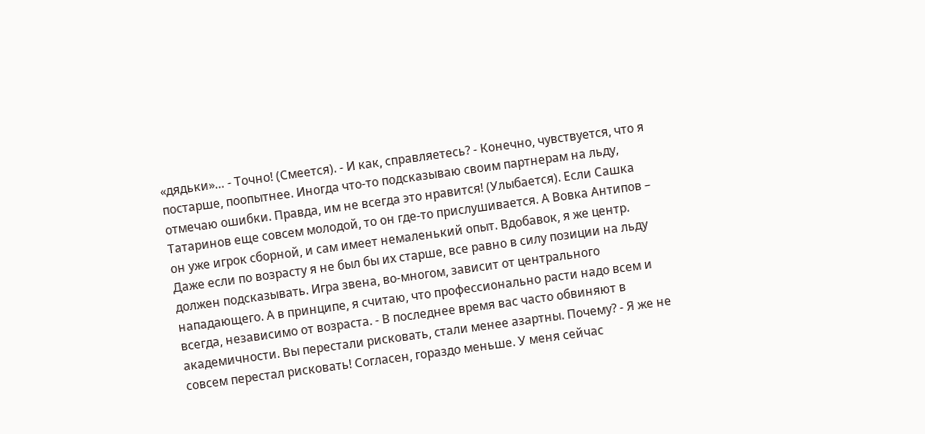«дядьки»… - Точно! (Смеется). - И как, справляетесь? - Конечно, чувствуется, что я постарше, поопытнее. Иногда что-то подсказываю своим партнерам на льду, отмечаю ошибки. Правда, им не всегда это нравится! (Улыбается). Если Сашка Татаринов еще совсем молодой, то он где-то прислушивается. А Вовка Антипов – он уже игрок сборной, и сам имеет немаленький опыт. Вдобавок, я же центр. Даже если по возрасту я не был бы их старше, все равно в силу позиции на льду должен подсказывать. Игра звена, во-многом, зависит от центрального нападающего. А в принципе, я считаю, что профессионально расти надо всем и всегда, независимо от возраста. - В последнее время вас часто обвиняют в академичности. Вы перестали рисковать, стали менее азартны. Почему? - Я же не совсем перестал рисковать! Согласен, гораздо меньше. У меня сейчас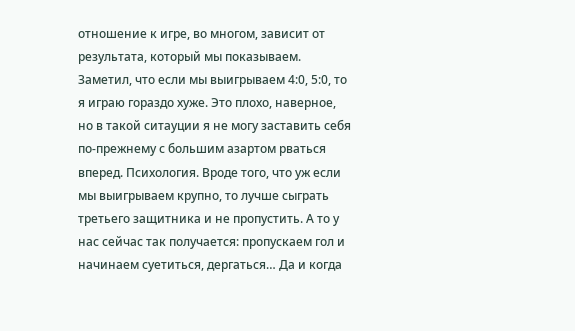отношение к игре, во многом, зависит от результата, который мы показываем. Заметил, что если мы выигрываем 4:0, 5:0, то я играю гораздо хуже. Это плохо, наверное, но в такой ситауции я не могу заставить себя по-прежнему с большим азартом рваться вперед. Психология. Вроде того, что уж если мы выигрываем крупно, то лучше сыграть третьего защитника и не пропустить. А то у нас сейчас так получается: пропускаем гол и начинаем суетиться, дергаться… Да и когда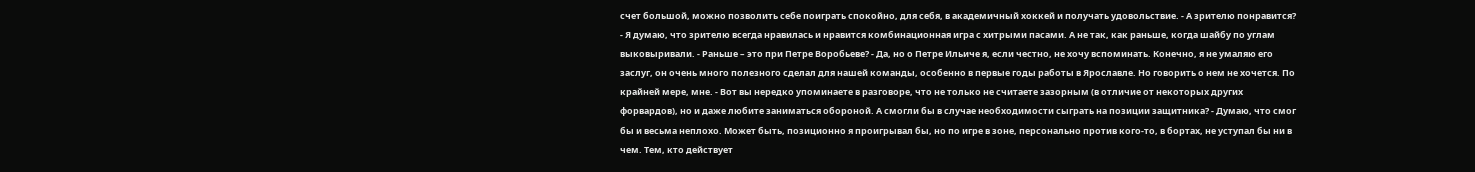счет большой, можно позволить себе поиграть спокойно, для себя, в академичный хоккей и получать удовольствие. - А зрителю понравится? - Я думаю, что зрителю всегда нравилась и нравится комбинационная игра с хитрыми пасами. А не так, как раньше, когда шайбу по углам выковыривали. - Раньше – это при Петре Воробьеве? - Да, но о Петре Ильиче я, если честно, не хочу вспоминать. Конечно, я не умаляю его заслуг, он очень много полезного сделал для нашей команды, особенно в первые годы работы в Ярославле. Но говорить о нем не хочется. По крайней мере, мне. - Вот вы нередко упоминаете в разговоре, что не только не считаете зазорным (в отличие от некоторых других форвардов), но и даже любите заниматься обороной. А смогли бы в случае необходимости сыграть на позиции защитника? - Думаю, что смог бы и весьма неплохо. Может быть, позиционно я проигрывал бы, но по игре в зоне, персонально против кого-то, в бортах, не уступал бы ни в чем. Тем, кто действует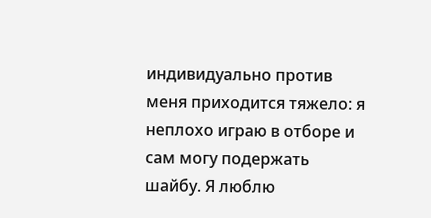индивидуально против меня приходится тяжело: я неплохо играю в отборе и сам могу подержать шайбу. Я люблю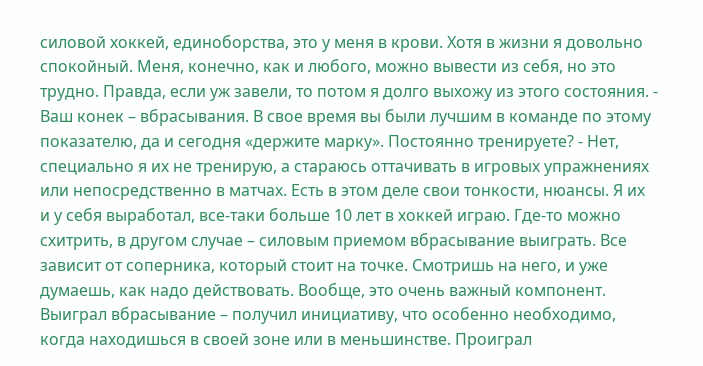силовой хоккей, единоборства, это у меня в крови. Хотя в жизни я довольно спокойный. Меня, конечно, как и любого, можно вывести из себя, но это трудно. Правда, если уж завели, то потом я долго выхожу из этого состояния. - Ваш конек – вбрасывания. В свое время вы были лучшим в команде по этому показателю, да и сегодня «держите марку». Постоянно тренируете? - Нет, специально я их не тренирую, а стараюсь оттачивать в игровых упражнениях или непосредственно в матчах. Есть в этом деле свои тонкости, нюансы. Я их и у себя выработал, все-таки больше 10 лет в хоккей играю. Где-то можно схитрить, в другом случае – силовым приемом вбрасывание выиграть. Все зависит от соперника, который стоит на точке. Смотришь на него, и уже думаешь, как надо действовать. Вообще, это очень важный компонент. Выиграл вбрасывание – получил инициативу, что особенно необходимо, когда находишься в своей зоне или в меньшинстве. Проиграл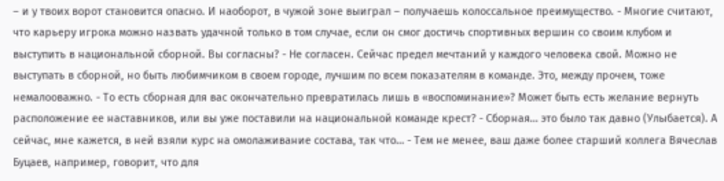– и у твоих ворот становится опасно. И наоборот, в чужой зоне выиграл – получаешь колоссальное преимущество. - Многие считают, что карьеру игрока можно назвать удачной только в том случае, если он смог достичь спортивных вершин со своим клубом и выступить в национальной сборной. Вы согласны? - Не согласен. Сейчас предел мечтаний у каждого человека свой. Можно не выступать в сборной, но быть любимчиком в своем городе, лучшим по всем показателям в команде. Это, между прочем, тоже немалооважно. - То есть сборная для вас окончательно превратилась лишь в «воспоминание»? Может быть есть желание вернуть расположение ее наставников, или вы уже поставили на национальной команде крест? - Сборная… это было так давно (Улыбается). А сейчас, мне кажется, в ней взяли курс на омолаживание состава, так что… - Тем не менее, ваш даже более старший коллега Вячеслав Буцаев, например, говорит, что для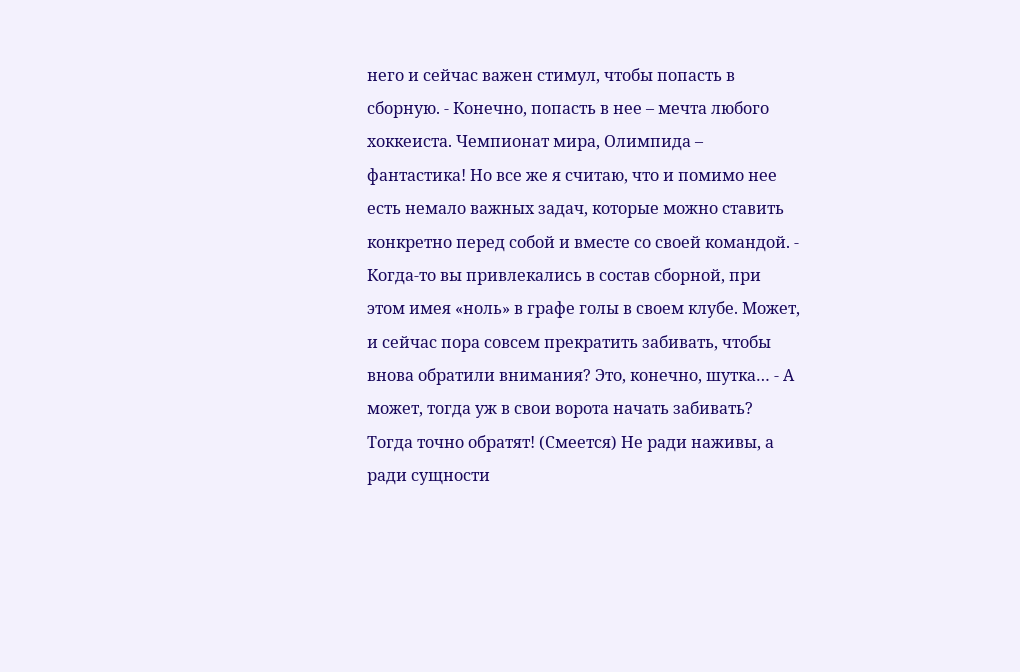него и сейчас важен стимул, чтобы попасть в сборную. - Конечно, попасть в нее – мечта любого хоккеиста. Чемпионат мира, Олимпида – фантастика! Но все же я считаю, что и помимо нее есть немало важных задач, которые можно ставить конкретно перед собой и вместе со своей командой. - Когда-то вы привлекались в состав сборной, при этом имея «ноль» в графе голы в своем клубе. Может, и сейчас пора совсем прекратить забивать, чтобы внова обратили внимания? Это, конечно, шутка… - А может, тогда уж в свои ворота начать забивать? Тогда точно обратят! (Смеется) Не ради наживы, а ради сущности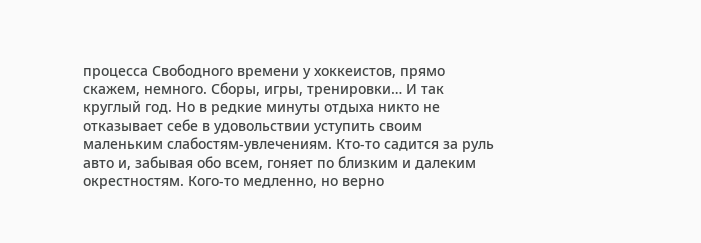процесса Свободного времени у хоккеистов, прямо скажем, немного. Сборы, игры, тренировки… И так круглый год. Но в редкие минуты отдыха никто не отказывает себе в удовольствии уступить своим маленьким слабостям-увлечениям. Кто-то садится за руль авто и, забывая обо всем, гоняет по близким и далеким окрестностям. Кого-то медленно, но верно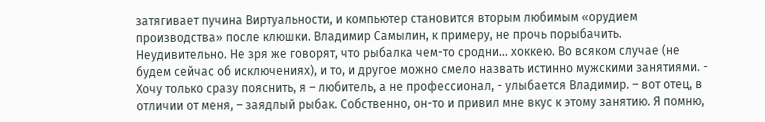затягивает пучина Виртуальности, и компьютер становится вторым любимым «орудием производства» после клюшки. Владимир Самылин, к примеру, не прочь порыбачить. Неудивительно. Не зря же говорят, что рыбалка чем-то сродни… хоккею. Во всяком случае (не будем сейчас об исключениях), и то, и другое можно смело назвать истинно мужскими занятиями. - Хочу только сразу пояснить, я – любитель, а не профессионал, - улыбается Владимир. – вот отец, в отличии от меня, – заядлый рыбак. Собственно, он-то и привил мне вкус к этому занятию. Я помню,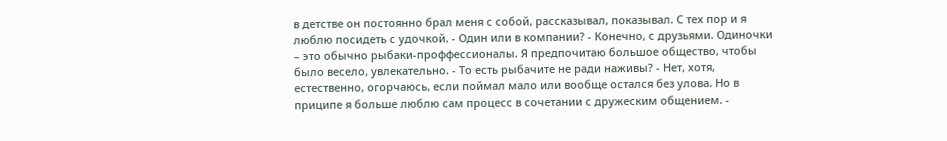в детстве он постоянно брал меня с собой, рассказывал, показывал. С тех пор и я люблю посидеть с удочкой. - Один или в компании? - Конечно, с друзьями. Одиночки – это обычно рыбаки-проффессионалы. Я предпочитаю большое общество, чтобы было весело, увлекательно. - То есть рыбачите не ради наживы? - Нет, хотя, естественно, огорчаюсь, если поймал мало или вообще остался без улова. Но в приципе я больше люблю сам процесс в сочетании с дружеским общением. -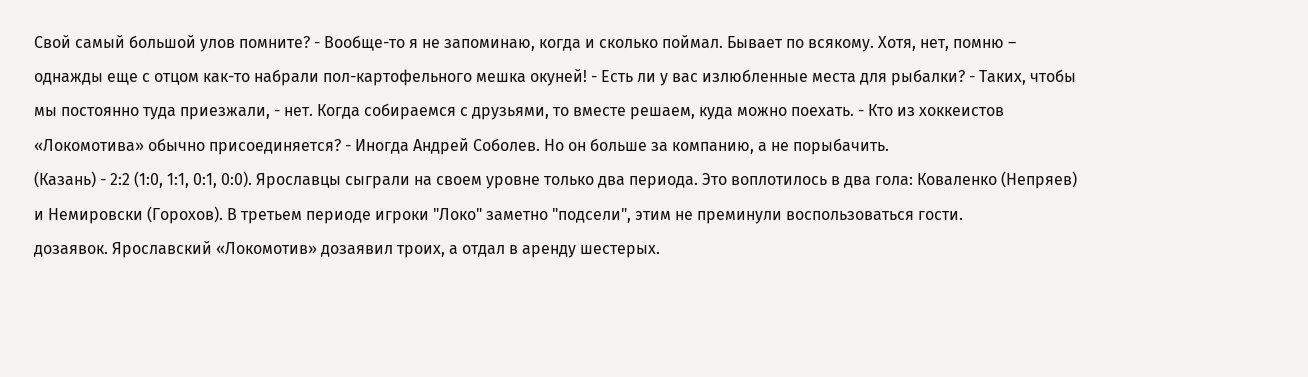Свой самый большой улов помните? - Вообще-то я не запоминаю, когда и сколько поймал. Бывает по всякому. Хотя, нет, помню – однажды еще с отцом как-то набрали пол-картофельного мешка окуней! - Есть ли у вас излюбленные места для рыбалки? - Таких, чтобы мы постоянно туда приезжали, - нет. Когда собираемся с друзьями, то вместе решаем, куда можно поехать. - Кто из хоккеистов «Локомотива» обычно присоединяется? - Иногда Андрей Соболев. Но он больше за компанию, а не порыбачить.
(Казань) - 2:2 (1:0, 1:1, 0:1, 0:0). Ярославцы сыграли на своем уровне только два периода. Это воплотилось в два гола: Коваленко (Непряев) и Немировски (Горохов). В третьем периоде игроки "Локо" заметно "подсели", этим не преминули воспользоваться гости.
дозаявок. Ярославский «Локомотив» дозаявил троих, а отдал в аренду шестерых.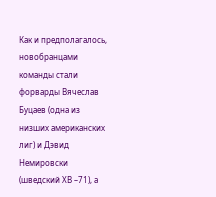Как и предполагалось, новобранцами команды стали форварды Вячеслав Буцаев (одна из низших американских лиг) и Дэвид Немировски (шведский ХВ –71), а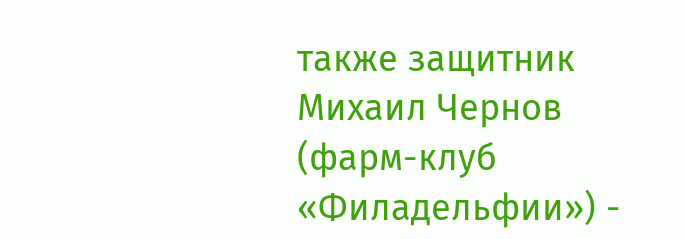также защитник Михаил Чернов (фарм-клуб «Филадельфии») -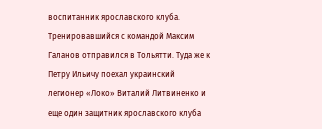воспитанник ярославского клуба. Тренировавшийся с командой Максим Галанов отправился в Тольятти. Туда же к Петру Ильичу поехал украинский легионер «Локо» Виталий Литвиненко и еще один защитник ярославского клуба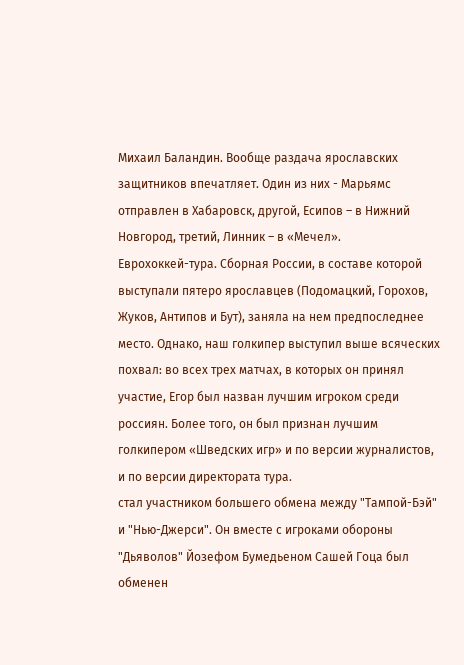Михаил Баландин. Вообще раздача ярославских защитников впечатляет. Один из них - Марьямс отправлен в Хабаровск, другой, Есипов – в Нижний Новгород, третий, Линник – в «Мечел».
Еврохоккей-тура. Сборная России, в составе которой выступали пятеро ярославцев (Подомацкий, Горохов, Жуков, Антипов и Бут), заняла на нем предпоследнее место. Однако, наш голкипер выступил выше всяческих похвал: во всех трех матчах, в которых он принял участие, Егор был назван лучшим игроком среди россиян. Более того, он был признан лучшим голкипером «Шведских игр» и по версии журналистов, и по версии директората тура.
стал участником большего обмена между "Тампой-Бэй" и "Нью-Джерси". Он вместе с игроками обороны "Дьяволов" Йозефом Бумедьеном Сашей Гоца был обменен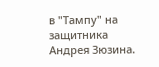в "Тампу" на защитника Андрея Зюзина.